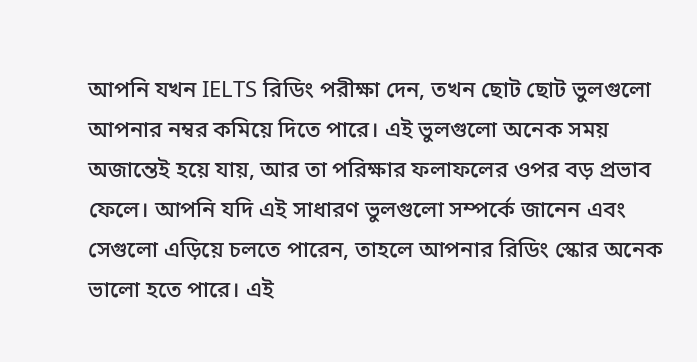আপনি যখন IELTS রিডিং পরীক্ষা দেন, তখন ছোট ছোট ভুলগুলো আপনার নম্বর কমিয়ে দিতে পারে। এই ভুলগুলো অনেক সময় অজান্তেই হয়ে যায়, আর তা পরিক্ষার ফলাফলের ওপর বড় প্রভাব ফেলে। আপনি যদি এই সাধারণ ভুলগুলো সম্পর্কে জানেন এবং সেগুলো এড়িয়ে চলতে পারেন, তাহলে আপনার রিডিং স্কোর অনেক ভালো হতে পারে। এই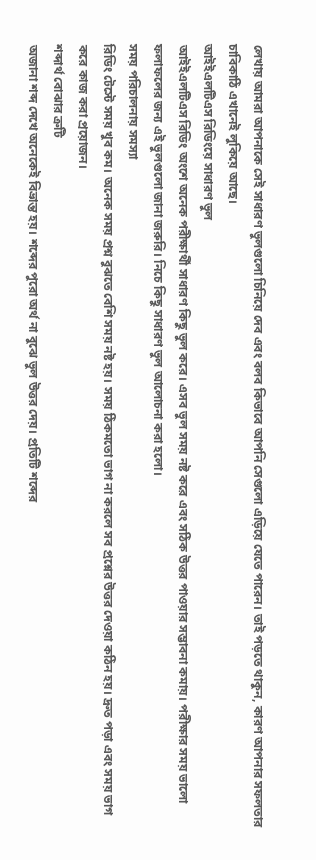লেখায় আমরা আপনাকে সেই সাধারণ ভুলগুলো চিনিয়ে দেব এবং বলব কিভাবে আপনি সেগুলো এড়িয়ে যেতে পারেন। তাই পড়তে থাকুন, কারণ আপনার সফলতার চাবিকাঠি এখানেই লুকিয়ে আছে।
আইইএলটিএস রিডিংয়ে সাধারণ ভুল
আইইএলটিএস রিডিং অংশে অনেক পরীক্ষার্থী সাধারণ কিছু ভুল করে। এসব ভুল সময় নষ্ট করে এবং সঠিক উত্তর পাওয়ার সম্ভাবনা কমায়। পরীক্ষার সময় ভালো ফলাফলের জন্য এই ভুলগুলো জানা জরুরি। নিচে কিছু সাধারণ ভুল আলোচনা করা হলো।
সময় পরিচালনায় সমস্যা
রিডিং টেস্টে সময় খুব কম। অনেক সময় প্রশ্ন বুঝতে বেশি সময় নষ্ট হয়। সময় ঠিকমতো ভাগ না করলে সব প্রশ্নের উত্তর দেওয়া কঠিন হয়। দ্রুত পড়া এবং সময় ভাগ করে কাজ করা প্রয়োজন।
শব্দার্থ বোঝার ত্রুটি
অজানা শব্দ দেখে অনেকেই বিভ্রান্ত হয়। শব্দের পুরো অর্থ না বুঝে ভুল উত্তর দেয়। প্রতিটি শব্দের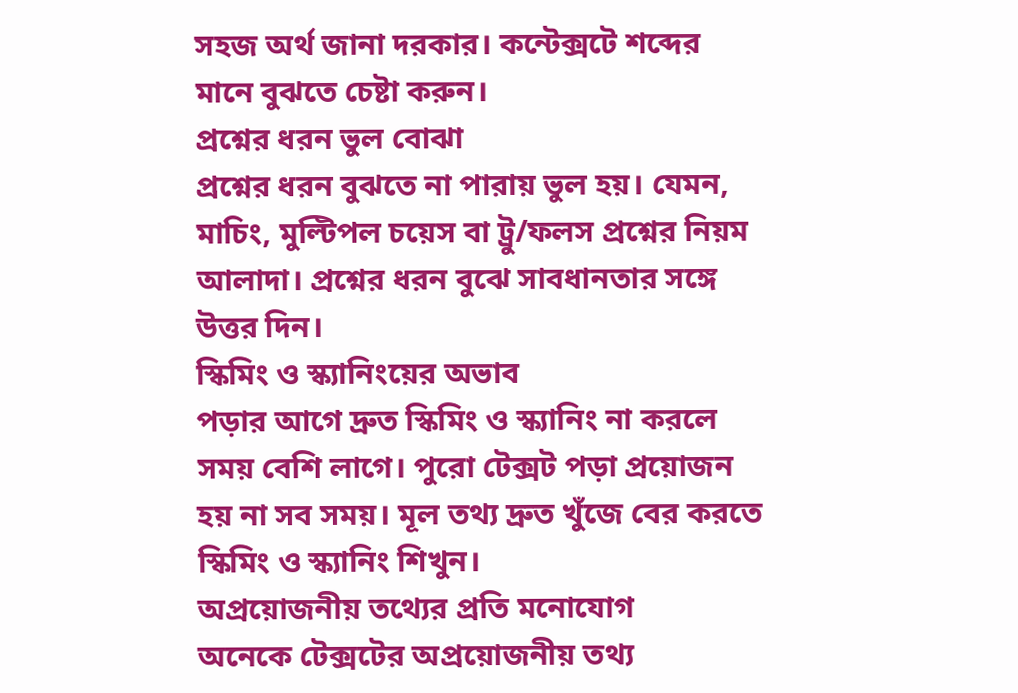সহজ অর্থ জানা দরকার। কন্টেক্সটে শব্দের মানে বুঝতে চেষ্টা করুন।
প্রশ্নের ধরন ভুল বোঝা
প্রশ্নের ধরন বুঝতে না পারায় ভুল হয়। যেমন, মাচিং, মুল্টিপল চয়েস বা ট্রু/ফলস প্রশ্নের নিয়ম আলাদা। প্রশ্নের ধরন বুঝে সাবধানতার সঙ্গে উত্তর দিন।
স্কিমিং ও স্ক্যানিংয়ের অভাব
পড়ার আগে দ্রুত স্কিমিং ও স্ক্যানিং না করলে সময় বেশি লাগে। পুরো টেক্সট পড়া প্রয়োজন হয় না সব সময়। মূল তথ্য দ্রুত খুঁজে বের করতে স্কিমিং ও স্ক্যানিং শিখুন।
অপ্রয়োজনীয় তথ্যের প্রতি মনোযোগ
অনেকে টেক্সটের অপ্রয়োজনীয় তথ্য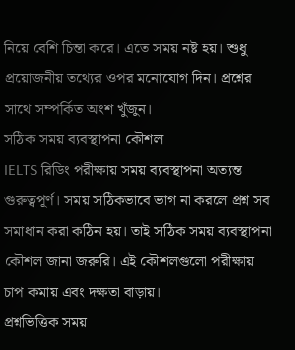নিয়ে বেশি চিন্তা করে। এতে সময় নষ্ট হয়। শুধু প্রয়োজনীয় তথ্যের ওপর মনোযোগ দিন। প্রশ্নের সাথে সম্পর্কিত অংশ খুঁজুন।
সঠিক সময় ব্যবস্থাপনা কৌশল
IELTS রিডিং পরীক্ষায় সময় ব্যবস্থাপনা অত্যন্ত গুরুত্বপূর্ণ। সময় সঠিকভাবে ভাগ না করলে প্রশ্ন সব সমাধান করা কঠিন হয়। তাই সঠিক সময় ব্যবস্থাপনা কৌশল জানা জরুরি। এই কৌশলগুলো পরীক্ষায় চাপ কমায় এবং দক্ষতা বাড়ায়।
প্রশ্নভিত্তিক সময়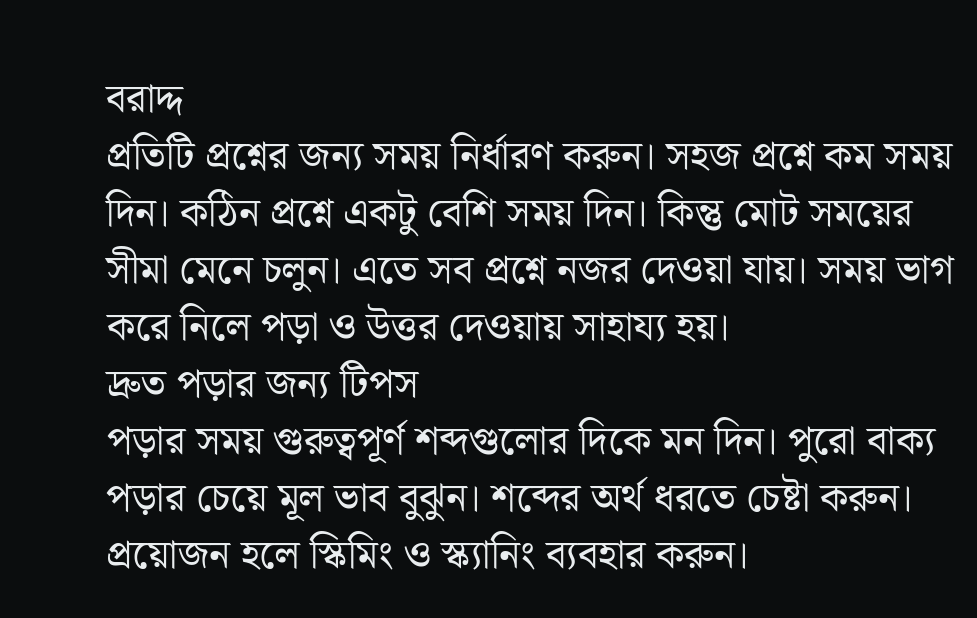বরাদ্দ
প্রতিটি প্রশ্নের জন্য সময় নির্ধারণ করুন। সহজ প্রশ্নে কম সময় দিন। কঠিন প্রশ্নে একটু বেশি সময় দিন। কিন্তু মোট সময়ের সীমা মেনে চলুন। এতে সব প্রশ্নে নজর দেওয়া যায়। সময় ভাগ করে নিলে পড়া ও উত্তর দেওয়ায় সাহায্য হয়।
দ্রুত পড়ার জন্য টিপস
পড়ার সময় গুরুত্বপূর্ণ শব্দগুলোর দিকে মন দিন। পুরো বাক্য পড়ার চেয়ে মূল ভাব বুঝুন। শব্দের অর্থ ধরতে চেষ্টা করুন। প্রয়োজন হলে স্কিমিং ও স্ক্যানিং ব্যবহার করুন।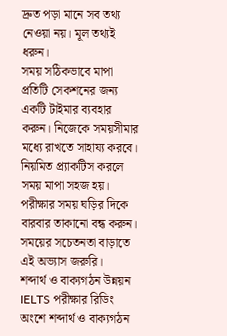দ্রুত পড়া মানে সব তথ্য নেওয়া নয়। মূল তথ্যই ধরুন।
সময় সঠিকভাবে মাপা
প্রতিটি সেকশনের জন্য একটি টাইমার ব্যবহার করুন। নিজেকে সময়সীমার মধ্যে রাখতে সাহায্য করবে। নিয়মিত প্র্যাকটিস করলে সময় মাপা সহজ হয়। পরীক্ষার সময় ঘড়ির দিকে বারবার তাকানো বন্ধ করুন। সময়ের সচেতনতা বাড়াতে এই অভ্যাস জরুরি।
শব্দার্থ ও বাক্যগঠন উন্নয়ন
IELTS পরীক্ষার রিডিং অংশে শব্দার্থ ও বাক্যগঠন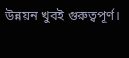উন্নয়ন খুবই গুরুত্বপূর্ণ।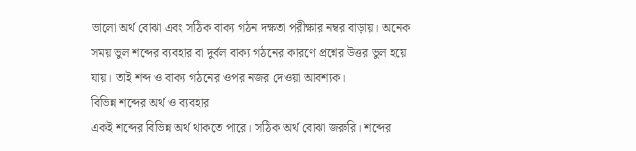ভালো অর্থ বোঝা এবং সঠিক বাক্য গঠন দক্ষতা পরীক্ষার নম্বর বাড়ায়। অনেক সময় ভুল শব্দের ব্যবহার বা দুর্বল বাক্য গঠনের কারণে প্রশ্নের উত্তর ভুল হয়ে যায়। তাই শব্দ ও বাক্য গঠনের ওপর নজর দেওয়া আবশ্যক।
বিভিন্ন শব্দের অর্থ ও ব্যবহার
একই শব্দের বিভিন্ন অর্থ থাকতে পারে। সঠিক অর্থ বোঝা জরুরি। শব্দের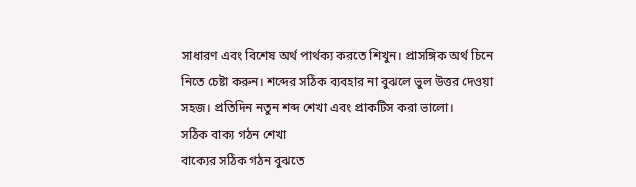সাধারণ এবং বিশেষ অর্থ পার্থক্য করতে শিখুন। প্রাসঙ্গিক অর্থ চিনে নিতে চেষ্টা করুন। শব্দের সঠিক ব্যবহার না বুঝলে ভুল উত্তর দেওয়া সহজ। প্রতিদিন নতুন শব্দ শেখা এবং প্রাকটিস করা ভালো।
সঠিক বাক্য গঠন শেখা
বাক্যের সঠিক গঠন বুঝতে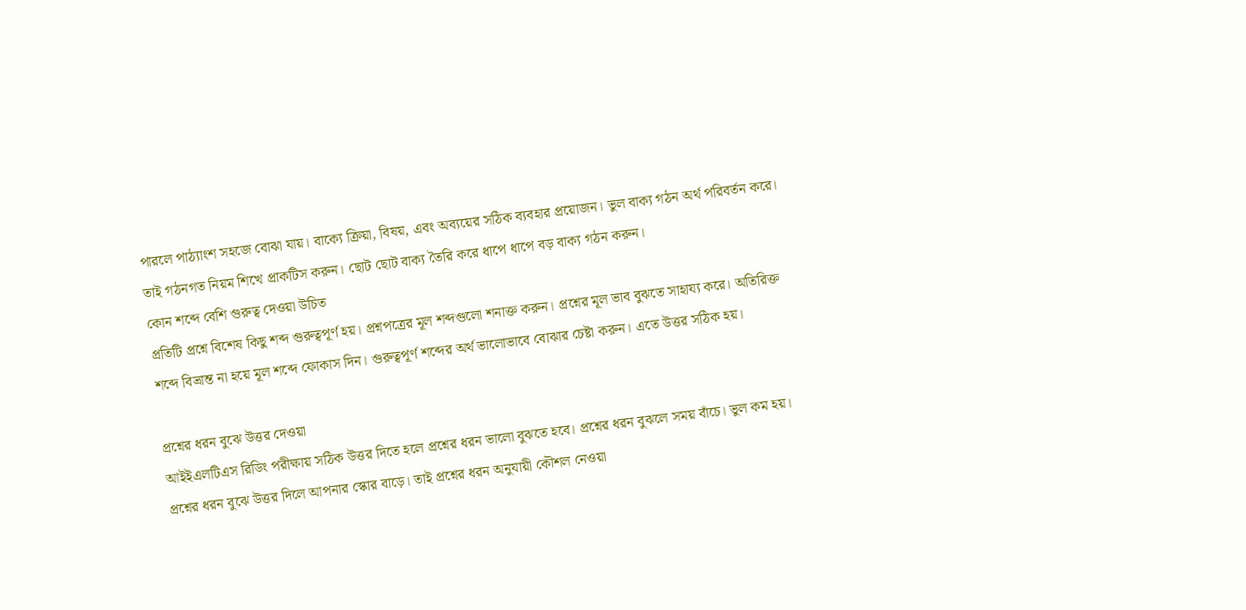পারলে পাঠ্যাংশ সহজে বোঝা যায়। বাক্যে ক্রিয়া, বিষয়, এবং অব্যয়ের সঠিক ব্যবহার প্রয়োজন। ভুল বাক্য গঠন অর্থ পরিবর্তন করে। তাই গঠনগত নিয়ম শিখে প্রাকটিস করুন। ছোট ছোট বাক্য তৈরি করে ধাপে ধাপে বড় বাক্য গঠন করুন।
কোন শব্দে বেশি গুরুত্ব দেওয়া উচিত
প্রতিটি প্রশ্নে বিশেষ কিছু শব্দ গুরুত্বপূর্ণ হয়। প্রশ্নপত্রের মূল শব্দগুলো শনাক্ত করুন। প্রশ্নের মূল ভাব বুঝতে সাহায্য করে। অতিরিক্ত শব্দে বিভ্রান্ত না হয়ে মূল শব্দে ফোকাস দিন। গুরুত্বপূর্ণ শব্দের অর্থ ভালোভাবে বোঝার চেষ্টা করুন। এতে উত্তর সঠিক হয়।

প্রশ্নের ধরন বুঝে উত্তর দেওয়া
আইইএলটিএস রিডিং পরীক্ষায় সঠিক উত্তর দিতে হলে প্রশ্নের ধরন ভালো বুঝতে হবে। প্রশ্নের ধরন বুঝলে সময় বাঁচে। ভুল কম হয়। প্রশ্নের ধরন বুঝে উত্তর দিলে আপনার স্কোর বাড়ে। তাই প্রশ্নের ধরন অনুযায়ী কৌশল নেওয়া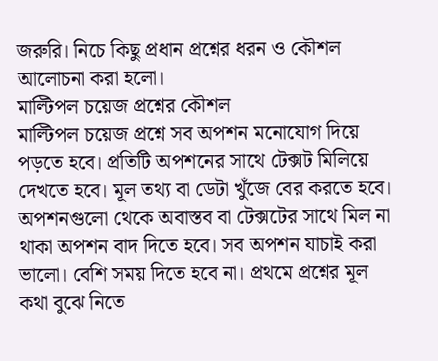জরুরি। নিচে কিছু প্রধান প্রশ্নের ধরন ও কৌশল আলোচনা করা হলো।
মাল্টিপল চয়েজ প্রশ্নের কৌশল
মাল্টিপল চয়েজ প্রশ্নে সব অপশন মনোযোগ দিয়ে পড়তে হবে। প্রতিটি অপশনের সাথে টেক্সট মিলিয়ে দেখতে হবে। মূল তথ্য বা ডেটা খুঁজে বের করতে হবে। অপশনগুলো থেকে অবাস্তব বা টেক্সটের সাথে মিল না থাকা অপশন বাদ দিতে হবে। সব অপশন যাচাই করা ভালো। বেশি সময় দিতে হবে না। প্রথমে প্রশ্নের মূল কথা বুঝে নিতে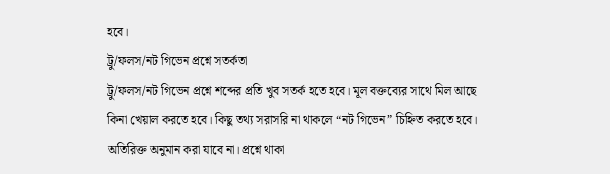হবে।
ট্রু/ফলস/নট গিভেন প্রশ্নে সতর্কতা
ট্রু/ফলস/নট গিভেন প্রশ্নে শব্দের প্রতি খুব সতর্ক হতে হবে। মূল বক্তব্যের সাথে মিল আছে কিনা খেয়াল করতে হবে। কিছু তথ্য সরাসরি না থাকলে “নট গিভেন” চিহ্নিত করতে হবে। অতিরিক্ত অনুমান করা যাবে না। প্রশ্নে থাকা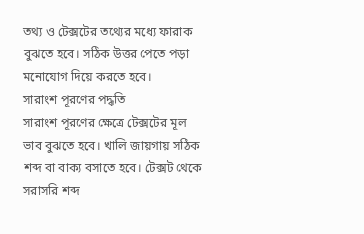তথ্য ও টেক্সটের তথ্যের মধ্যে ফারাক বুঝতে হবে। সঠিক উত্তর পেতে পড়া মনোযোগ দিয়ে করতে হবে।
সারাংশ পূরণের পদ্ধতি
সারাংশ পূরণের ক্ষেত্রে টেক্সটের মূল ভাব বুঝতে হবে। খালি জায়গায় সঠিক শব্দ বা বাক্য বসাতে হবে। টেক্সট থেকে সরাসরি শব্দ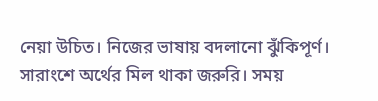নেয়া উচিত। নিজের ভাষায় বদলানো ঝুঁকিপূর্ণ। সারাংশে অর্থের মিল থাকা জরুরি। সময়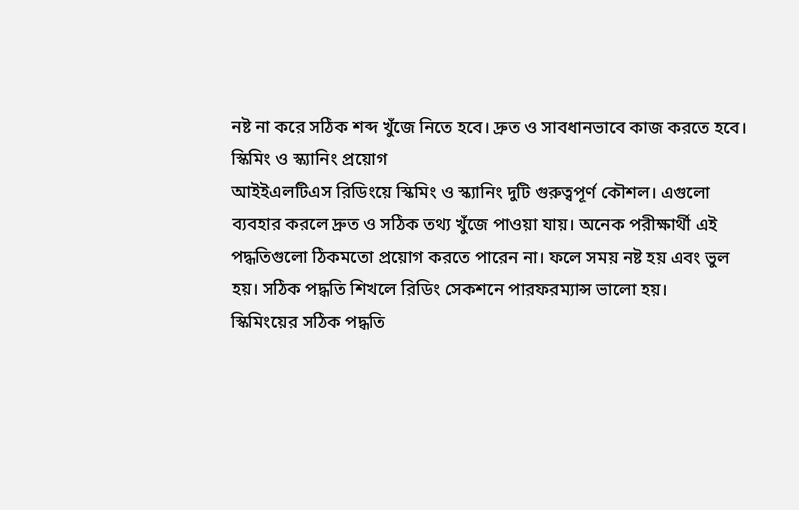নষ্ট না করে সঠিক শব্দ খুঁজে নিতে হবে। দ্রুত ও সাবধানভাবে কাজ করতে হবে।
স্কিমিং ও স্ক্যানিং প্রয়োগ
আইইএলটিএস রিডিংয়ে স্কিমিং ও স্ক্যানিং দুটি গুরুত্বপূর্ণ কৌশল। এগুলো ব্যবহার করলে দ্রুত ও সঠিক তথ্য খুঁজে পাওয়া যায়। অনেক পরীক্ষার্থী এই পদ্ধতিগুলো ঠিকমতো প্রয়োগ করতে পারেন না। ফলে সময় নষ্ট হয় এবং ভুল হয়। সঠিক পদ্ধতি শিখলে রিডিং সেকশনে পারফরম্যান্স ভালো হয়।
স্কিমিংয়ের সঠিক পদ্ধতি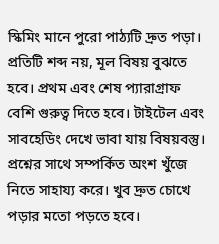স্কিমিং মানে পুরো পাঠ্যটি দ্রুত পড়া। প্রতিটি শব্দ নয়, মূল বিষয় বুঝতে হবে। প্রথম এবং শেষ প্যারাগ্রাফ বেশি গুরুত্ব দিতে হবে। টাইটেল এবং সাবহেডিং দেখে ভাবা যায় বিষয়বস্তু। প্রশ্নের সাথে সম্পর্কিত অংশ খুঁজে নিতে সাহায্য করে। খুব দ্রুত চোখে পড়ার মতো পড়তে হবে।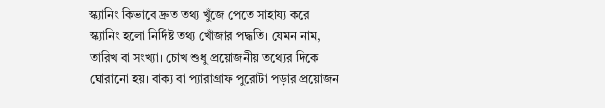স্ক্যানিং কিভাবে দ্রুত তথ্য খুঁজে পেতে সাহায্য করে
স্ক্যানিং হলো নির্দিষ্ট তথ্য খোঁজার পদ্ধতি। যেমন নাম, তারিখ বা সংখ্যা। চোখ শুধু প্রয়োজনীয় তথ্যের দিকে ঘোরানো হয়। বাক্য বা প্যারাগ্রাফ পুরোটা পড়ার প্রয়োজন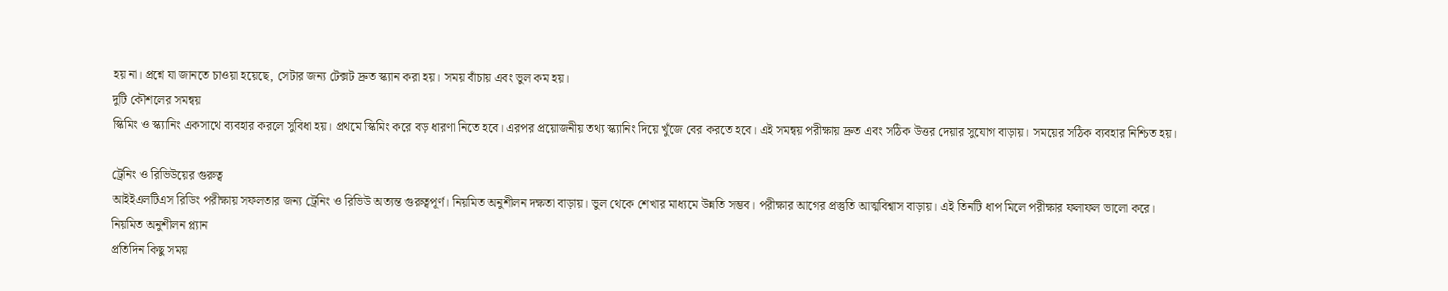হয় না। প্রশ্নে যা জানতে চাওয়া হয়েছে, সেটার জন্য টেক্সট দ্রুত স্ক্যান করা হয়। সময় বাঁচায় এবং ভুল কম হয়।
দুটি কৌশলের সমন্বয়
স্কিমিং ও স্ক্যানিং একসাথে ব্যবহার করলে সুবিধা হয়। প্রথমে স্কিমিং করে বড় ধারণা নিতে হবে। এরপর প্রয়োজনীয় তথ্য স্ক্যানিং দিয়ে খুঁজে বের করতে হবে। এই সমন্বয় পরীক্ষায় দ্রুত এবং সঠিক উত্তর দেয়ার সুযোগ বাড়ায়। সময়ের সঠিক ব্যবহার নিশ্চিত হয়।

ট্রেনিং ও রিভিউয়ের গুরুত্ব
আইইএলটিএস রিডিং পরীক্ষায় সফলতার জন্য ট্রেনিং ও রিভিউ অত্যন্ত গুরুত্বপূর্ণ। নিয়মিত অনুশীলন দক্ষতা বাড়ায়। ভুল থেকে শেখার মাধ্যমে উন্নতি সম্ভব। পরীক্ষার আগের প্রস্তুতি আত্মবিশ্বাস বাড়ায়। এই তিনটি ধাপ মিলে পরীক্ষার ফলাফল ভালো করে।
নিয়মিত অনুশীলন প্ল্যান
প্রতিদিন কিছু সময়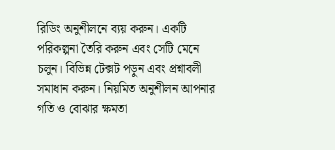রিডিং অনুশীলনে ব্যয় করুন। একটি পরিকল্পনা তৈরি করুন এবং সেটি মেনে চলুন। বিভিন্ন টেক্সট পড়ুন এবং প্রশ্নাবলী সমাধান করুন। নিয়মিত অনুশীলন আপনার গতি ও বোঝার ক্ষমতা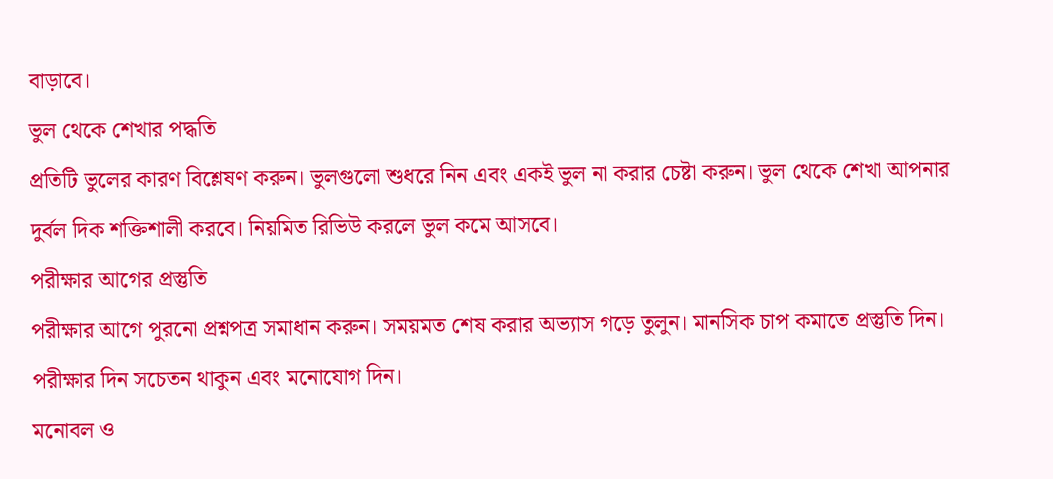বাড়াবে।
ভুল থেকে শেখার পদ্ধতি
প্রতিটি ভুলের কারণ বিশ্লেষণ করুন। ভুলগুলো শুধরে নিন এবং একই ভুল না করার চেষ্টা করুন। ভুল থেকে শেখা আপনার দুর্বল দিক শক্তিশালী করবে। নিয়মিত রিভিউ করলে ভুল কমে আসবে।
পরীক্ষার আগের প্রস্তুতি
পরীক্ষার আগে পুরনো প্রশ্নপত্র সমাধান করুন। সময়মত শেষ করার অভ্যাস গড়ে তুলুন। মানসিক চাপ কমাতে প্রস্তুতি দিন। পরীক্ষার দিন সচেতন থাকুন এবং মনোযোগ দিন।
মনোবল ও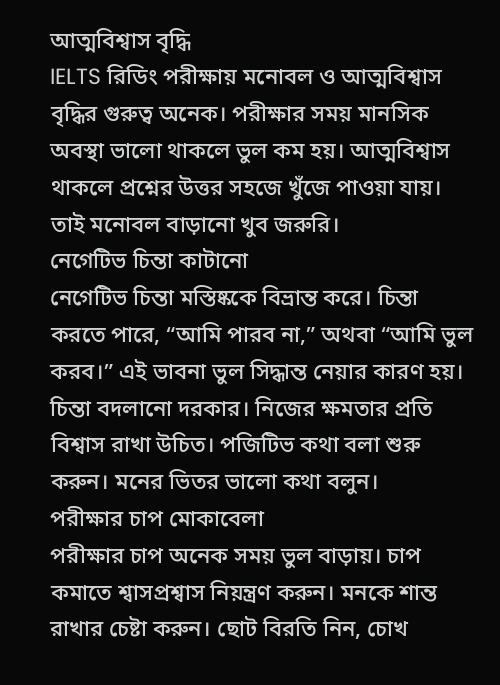আত্মবিশ্বাস বৃদ্ধি
IELTS রিডিং পরীক্ষায় মনোবল ও আত্মবিশ্বাস বৃদ্ধির গুরুত্ব অনেক। পরীক্ষার সময় মানসিক অবস্থা ভালো থাকলে ভুল কম হয়। আত্মবিশ্বাস থাকলে প্রশ্নের উত্তর সহজে খুঁজে পাওয়া যায়। তাই মনোবল বাড়ানো খুব জরুরি।
নেগেটিভ চিন্তা কাটানো
নেগেটিভ চিন্তা মস্তিষ্ককে বিভ্রান্ত করে। চিন্তা করতে পারে, “আমি পারব না,” অথবা “আমি ভুল করব।” এই ভাবনা ভুল সিদ্ধান্ত নেয়ার কারণ হয়। চিন্তা বদলানো দরকার। নিজের ক্ষমতার প্রতি বিশ্বাস রাখা উচিত। পজিটিভ কথা বলা শুরু করুন। মনের ভিতর ভালো কথা বলুন।
পরীক্ষার চাপ মোকাবেলা
পরীক্ষার চাপ অনেক সময় ভুল বাড়ায়। চাপ কমাতে শ্বাসপ্রশ্বাস নিয়ন্ত্রণ করুন। মনকে শান্ত রাখার চেষ্টা করুন। ছোট বিরতি নিন, চোখ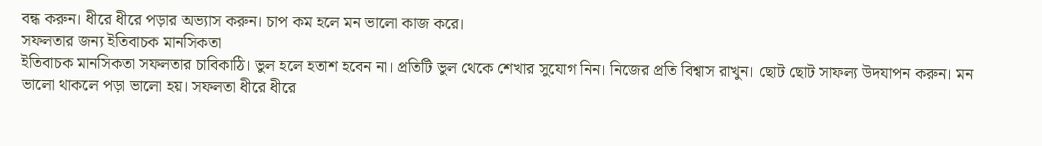বন্ধ করুন। ধীরে ধীরে পড়ার অভ্যাস করুন। চাপ কম হলে মন ভালো কাজ করে।
সফলতার জন্য ইতিবাচক মানসিকতা
ইতিবাচক মানসিকতা সফলতার চাবিকাঠি। ভুল হলে হতাশ হবেন না। প্রতিটি ভুল থেকে শেখার সুযোগ নিন। নিজের প্রতি বিশ্বাস রাখুন। ছোট ছোট সাফল্য উদযাপন করুন। মন ভালো থাকলে পড়া ভালো হয়। সফলতা ধীরে ধীরে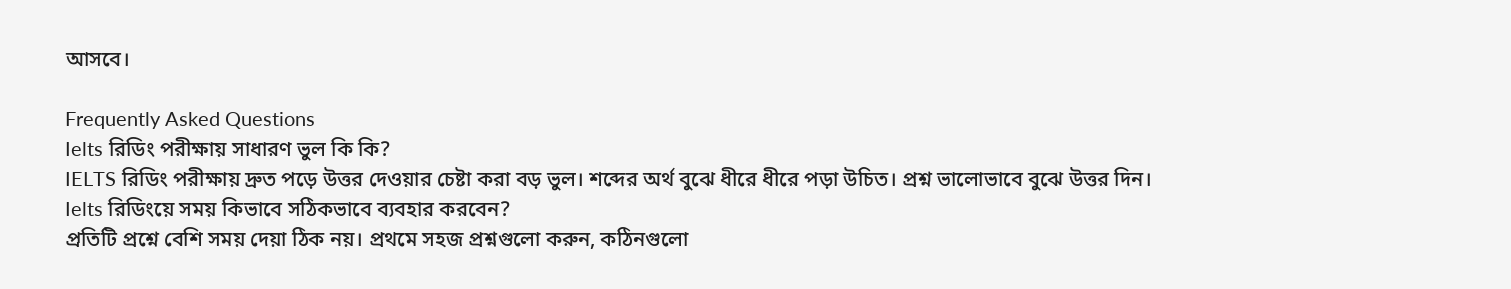আসবে।

Frequently Asked Questions
Ielts রিডিং পরীক্ষায় সাধারণ ভুল কি কি?
IELTS রিডিং পরীক্ষায় দ্রুত পড়ে উত্তর দেওয়ার চেষ্টা করা বড় ভুল। শব্দের অর্থ বুঝে ধীরে ধীরে পড়া উচিত। প্রশ্ন ভালোভাবে বুঝে উত্তর দিন।
Ielts রিডিংয়ে সময় কিভাবে সঠিকভাবে ব্যবহার করবেন?
প্রতিটি প্রশ্নে বেশি সময় দেয়া ঠিক নয়। প্রথমে সহজ প্রশ্নগুলো করুন, কঠিনগুলো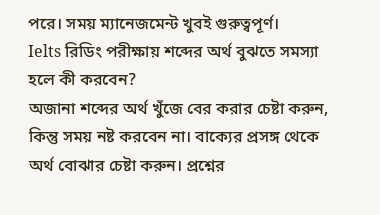পরে। সময় ম্যানেজমেন্ট খুবই গুরুত্বপূর্ণ।
Ielts রিডিং পরীক্ষায় শব্দের অর্থ বুঝতে সমস্যা হলে কী করবেন?
অজানা শব্দের অর্থ খুঁজে বের করার চেষ্টা করুন, কিন্তু সময় নষ্ট করবেন না। বাক্যের প্রসঙ্গ থেকে অর্থ বোঝার চেষ্টা করুন। প্রশ্নের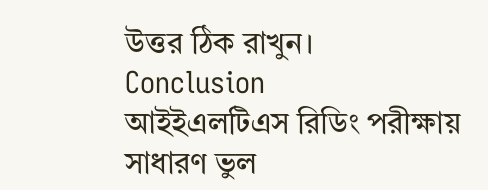উত্তর ঠিক রাখুন।
Conclusion
আইইএলটিএস রিডিং পরীক্ষায় সাধারণ ভুল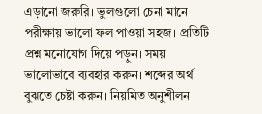এড়ানো জরুরি। ভুলগুলো চেনা মানে পরীক্ষায় ভালো ফল পাওয়া সহজ। প্রতিটি প্রশ্ন মনোযোগ দিয়ে পড়ুন। সময় ভালোভাবে ব্যবহার করুন। শব্দের অর্থ বুঝতে চেষ্টা করুন। নিয়মিত অনুশীলন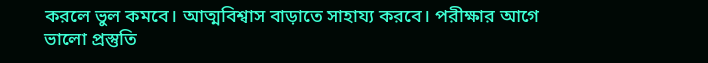করলে ভুল কমবে। আত্মবিশ্বাস বাড়াতে সাহায্য করবে। পরীক্ষার আগে ভালো প্রস্তুতি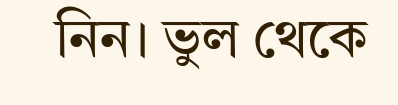নিন। ভুল থেকে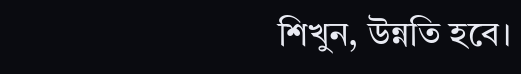শিখুন, উন্নতি হবে।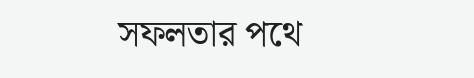সফলতার পথে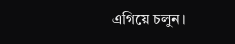এগিয়ে চলুন।